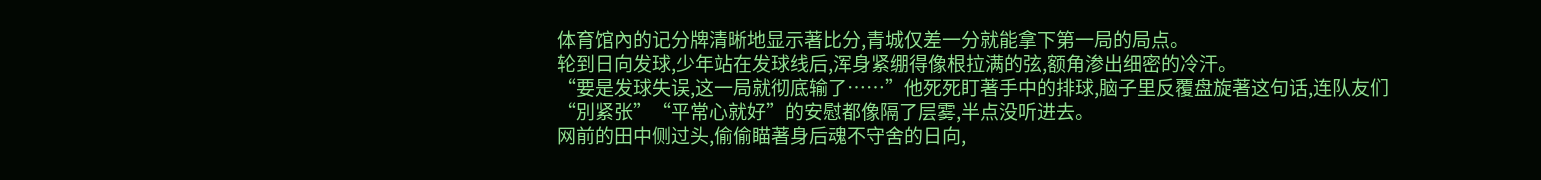体育馆內的记分牌清晰地显示著比分,青城仅差一分就能拿下第一局的局点。
轮到日向发球,少年站在发球线后,浑身紧绷得像根拉满的弦,额角渗出细密的冷汗。
“要是发球失误,这一局就彻底输了……”他死死盯著手中的排球,脑子里反覆盘旋著这句话,连队友们“別紧张”“平常心就好”的安慰都像隔了层雾,半点没听进去。
网前的田中侧过头,偷偷瞄著身后魂不守舍的日向,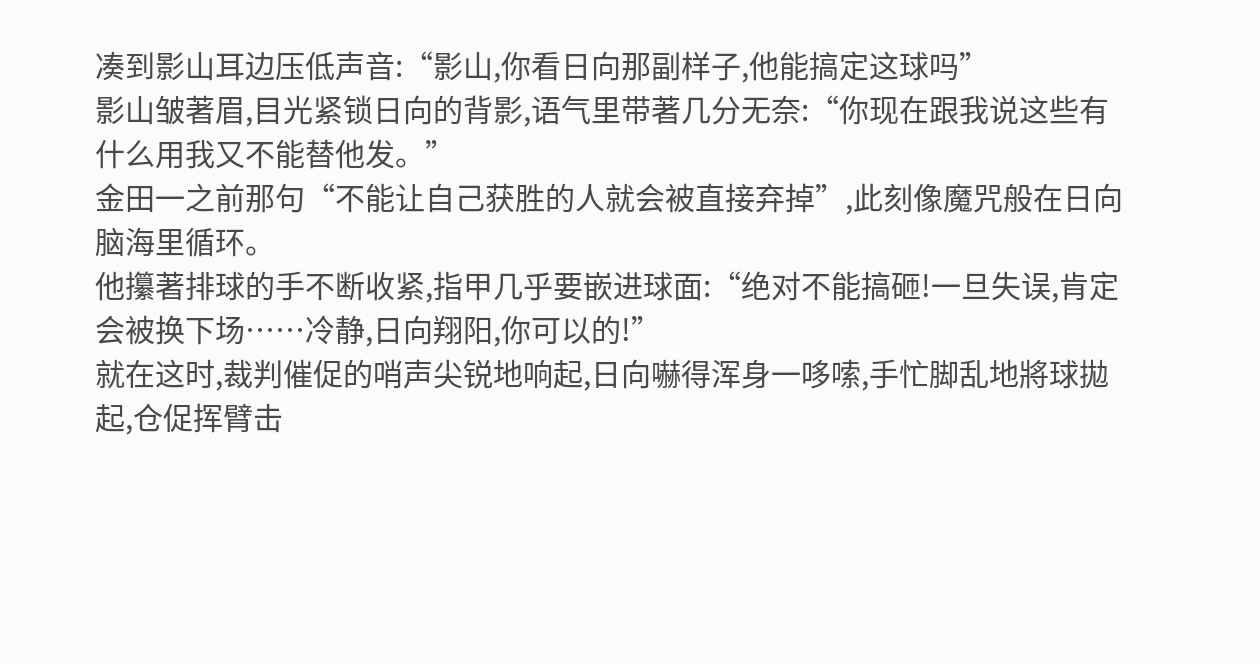凑到影山耳边压低声音:“影山,你看日向那副样子,他能搞定这球吗”
影山皱著眉,目光紧锁日向的背影,语气里带著几分无奈:“你现在跟我说这些有什么用我又不能替他发。”
金田一之前那句“不能让自己获胜的人就会被直接弃掉”,此刻像魔咒般在日向脑海里循环。
他攥著排球的手不断收紧,指甲几乎要嵌进球面:“绝对不能搞砸!一旦失误,肯定会被换下场……冷静,日向翔阳,你可以的!”
就在这时,裁判催促的哨声尖锐地响起,日向嚇得浑身一哆嗦,手忙脚乱地將球拋起,仓促挥臂击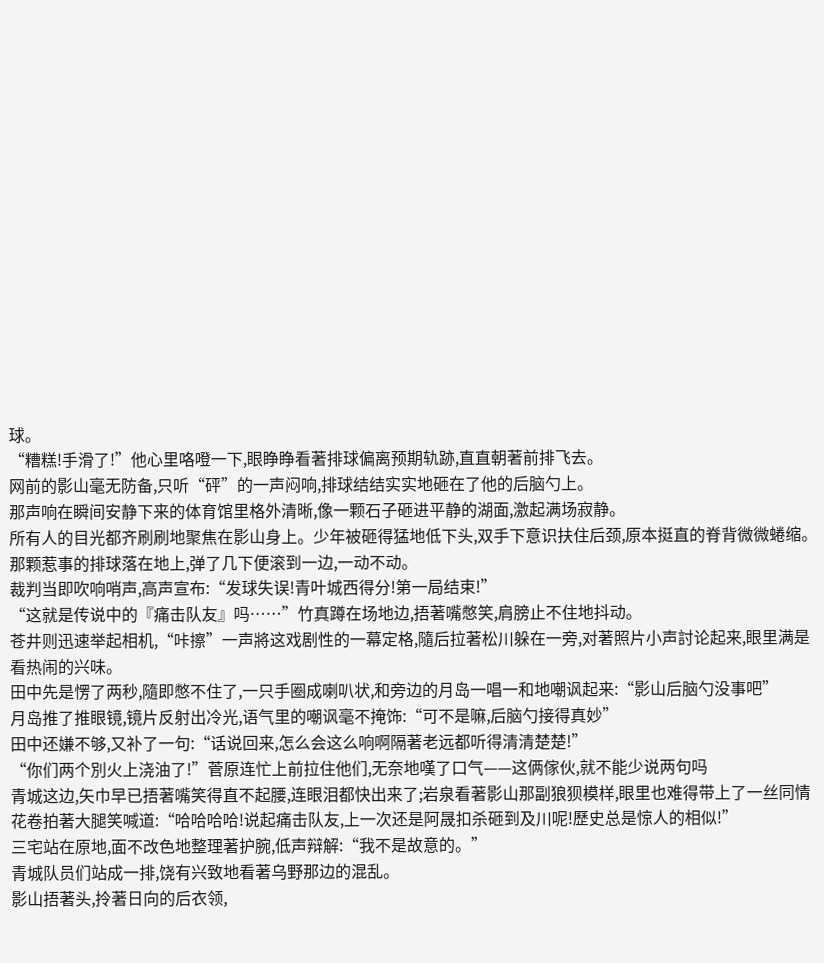球。
“糟糕!手滑了!”他心里咯噔一下,眼睁睁看著排球偏离预期轨跡,直直朝著前排飞去。
网前的影山毫无防备,只听“砰”的一声闷响,排球结结实实地砸在了他的后脑勺上。
那声响在瞬间安静下来的体育馆里格外清晰,像一颗石子砸进平静的湖面,激起满场寂静。
所有人的目光都齐刷刷地聚焦在影山身上。少年被砸得猛地低下头,双手下意识扶住后颈,原本挺直的脊背微微蜷缩。
那颗惹事的排球落在地上,弹了几下便滚到一边,一动不动。
裁判当即吹响哨声,高声宣布:“发球失误!青叶城西得分!第一局结束!”
“这就是传说中的『痛击队友』吗……”竹真蹲在场地边,捂著嘴憋笑,肩膀止不住地抖动。
苍井则迅速举起相机,“咔擦”一声將这戏剧性的一幕定格,隨后拉著松川躲在一旁,对著照片小声討论起来,眼里满是看热闹的兴味。
田中先是愣了两秒,隨即憋不住了,一只手圈成喇叭状,和旁边的月岛一唱一和地嘲讽起来:“影山后脑勺没事吧”
月岛推了推眼镜,镜片反射出冷光,语气里的嘲讽毫不掩饰:“可不是嘛,后脑勺接得真妙”
田中还嫌不够,又补了一句:“话说回来,怎么会这么响啊隔著老远都听得清清楚楚!”
“你们两个別火上浇油了!”菅原连忙上前拉住他们,无奈地嘆了口气——这俩傢伙,就不能少说两句吗
青城这边,矢巾早已捂著嘴笑得直不起腰,连眼泪都快出来了;岩泉看著影山那副狼狈模样,眼里也难得带上了一丝同情
花卷拍著大腿笑喊道:“哈哈哈哈!说起痛击队友,上一次还是阿晟扣杀砸到及川呢!歷史总是惊人的相似!”
三宅站在原地,面不改色地整理著护腕,低声辩解:“我不是故意的。”
青城队员们站成一排,饶有兴致地看著乌野那边的混乱。
影山捂著头,拎著日向的后衣领,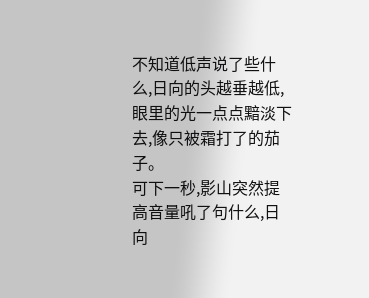不知道低声说了些什么,日向的头越垂越低,眼里的光一点点黯淡下去,像只被霜打了的茄子。
可下一秒,影山突然提高音量吼了句什么,日向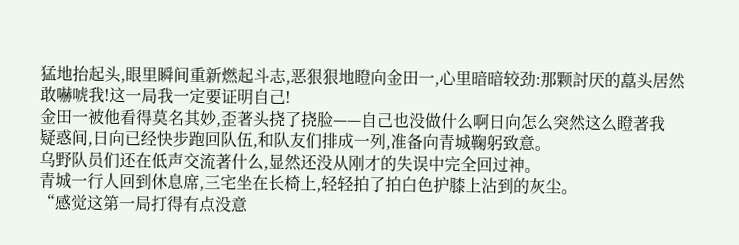猛地抬起头,眼里瞬间重新燃起斗志,恶狠狠地瞪向金田一,心里暗暗较劲:那颗討厌的藠头居然敢嚇唬我!这一局我一定要证明自己!
金田一被他看得莫名其妙,歪著头挠了挠脸——自己也没做什么啊日向怎么突然这么瞪著我
疑惑间,日向已经快步跑回队伍,和队友们排成一列,准备向青城鞠躬致意。
乌野队员们还在低声交流著什么,显然还没从刚才的失误中完全回过神。
青城一行人回到休息席,三宅坐在长椅上,轻轻拍了拍白色护膝上沾到的灰尘。
“感觉这第一局打得有点没意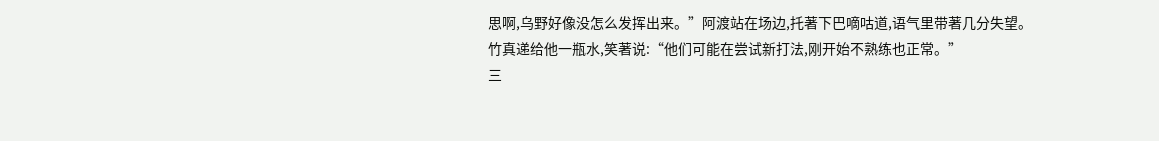思啊,乌野好像没怎么发挥出来。”阿渡站在场边,托著下巴嘀咕道,语气里带著几分失望。
竹真递给他一瓶水,笑著说:“他们可能在尝试新打法,刚开始不熟练也正常。”
三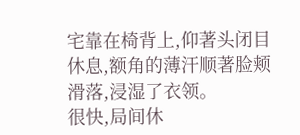宅靠在椅背上,仰著头闭目休息,额角的薄汗顺著脸颊滑落,浸湿了衣领。
很快,局间休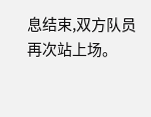息结束,双方队员再次站上场。